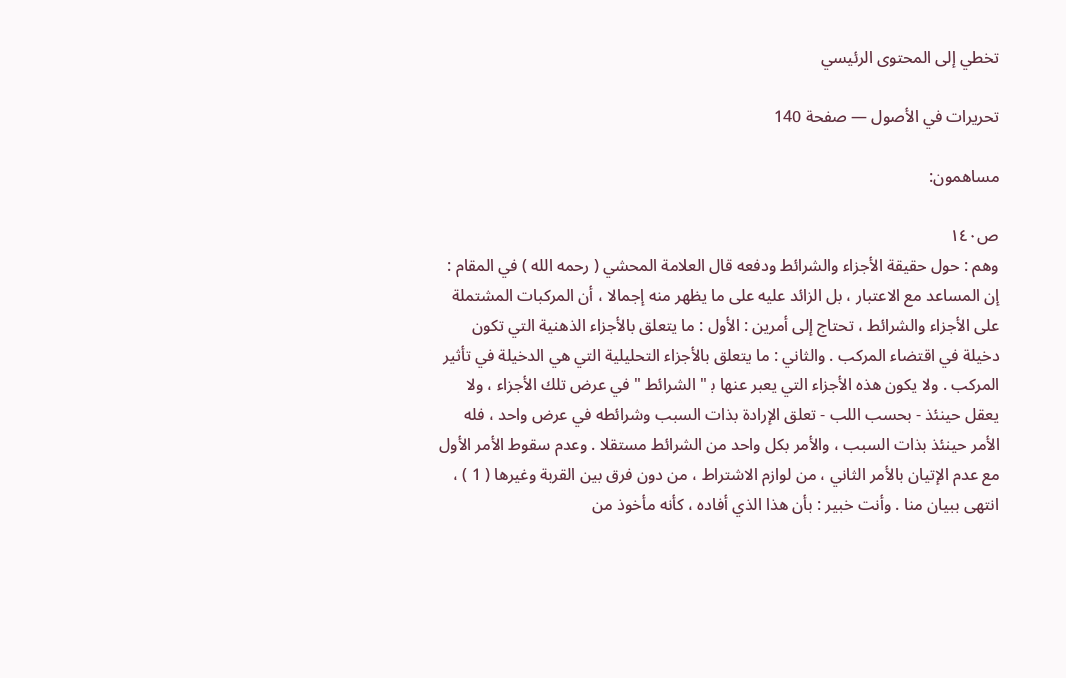تخطي إلى المحتوى الرئيسي

تحريرات في الأصول — صفحة 140

مساهمون:

ص١٤٠
وهم : حول حقيقة الأجزاء والشرائط ودفعه قال العلامة المحشي ( رحمه الله ) في المقام : إن المساعد مع الاعتبار ، بل الزائد عليه على ما يظهر منه إجمالا ، أن المركبات المشتملة على الأجزاء والشرائط ، تحتاج إلى أمرين : الأول : ما يتعلق بالأجزاء الذهنية التي تكون دخيلة في اقتضاء المركب . والثاني : ما يتعلق بالأجزاء التحليلية التي هي الدخيلة في تأثير المركب . ولا يكون هذه الأجزاء التي يعبر عنها ب‍ " الشرائط " في عرض تلك الأجزاء ، ولا يعقل حينئذ - بحسب اللب - تعلق الإرادة بذات السبب وشرائطه في عرض واحد ، فله الأمر حينئذ بذات السبب ، والأمر بكل واحد من الشرائط مستقلا . وعدم سقوط الأمر الأول مع عدم الإتيان بالأمر الثاني ، من لوازم الاشتراط ، من دون فرق بين القربة وغيرها ( 1 ) ، انتهى ببيان منا . وأنت خبير : بأن هذا الذي أفاده ، كأنه مأخوذ من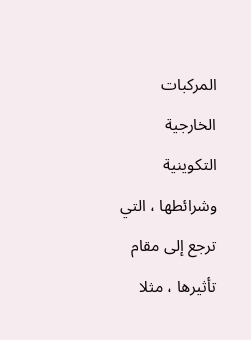المركبات الخارجية التكوينية وشرائطها ، التي ترجع إلى مقام تأثيرها ، مثلا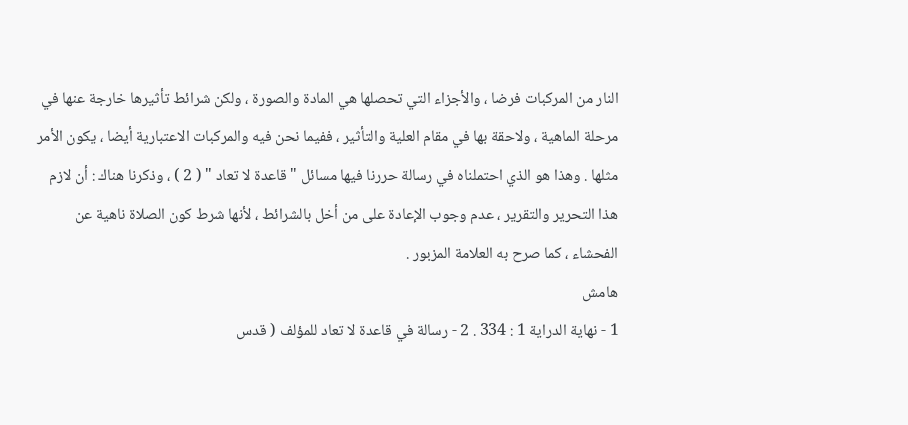النار من المركبات فرضا ، والأجزاء التي تحصلها هي المادة والصورة ، ولكن شرائط تأثيرها خارجة عنها في مرحلة الماهية ، ولاحقة بها في مقام العلية والتأثير ، ففيما نحن فيه والمركبات الاعتبارية أيضا ، يكون الأمر مثلها . وهذا هو الذي احتملناه في رسالة حررنا فيها مسائل " قاعدة لا تعاد " ( 2 ) ، وذكرنا هناك : أن لازم هذا التحرير والتقرير ، عدم وجوب الإعادة على من أخل بالشرائط ، لأنها شرط كون الصلاة ناهية عن الفحشاء ، كما صرح به العلامة المزبور .
هامش
1 - نهاية الدراية 1 : 334 . 2 - رسالة في قاعدة لا تعاد للمؤلف ( قدس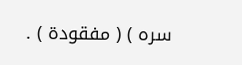سره ) ( مفقودة ) .